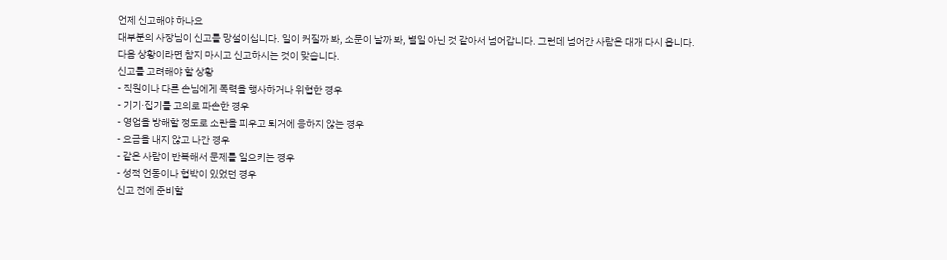언제 신고해야 하나요
대부분의 사장님이 신고를 망설이십니다. 일이 커질까 봐, 소문이 날까 봐, 별일 아닌 것 같아서 넘어갑니다. 그런데 넘어간 사람은 대개 다시 옵니다.
다음 상황이라면 참지 마시고 신고하시는 것이 맞습니다.
신고를 고려해야 할 상황
- 직원이나 다른 손님에게 폭력을 행사하거나 위협한 경우
- 기기·집기를 고의로 파손한 경우
- 영업을 방해할 정도로 소란을 피우고 퇴거에 응하지 않는 경우
- 요금을 내지 않고 나간 경우
- 같은 사람이 반복해서 문제를 일으키는 경우
- 성적 언동이나 협박이 있었던 경우
신고 전에 준비할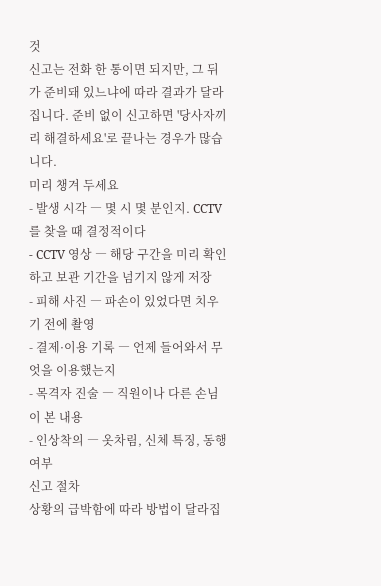것
신고는 전화 한 통이면 되지만, 그 뒤가 준비돼 있느냐에 따라 결과가 달라집니다. 준비 없이 신고하면 '당사자끼리 해결하세요'로 끝나는 경우가 많습니다.
미리 챙겨 두세요
- 발생 시각 ― 몇 시 몇 분인지. CCTV 를 찾을 때 결정적이다
- CCTV 영상 ― 해당 구간을 미리 확인하고 보관 기간을 넘기지 않게 저장
- 피해 사진 ― 파손이 있었다면 치우기 전에 촬영
- 결제·이용 기록 ― 언제 들어와서 무엇을 이용했는지
- 목격자 진술 ― 직원이나 다른 손님이 본 내용
- 인상착의 ― 옷차림, 신체 특징, 동행 여부
신고 절차
상황의 급박함에 따라 방법이 달라집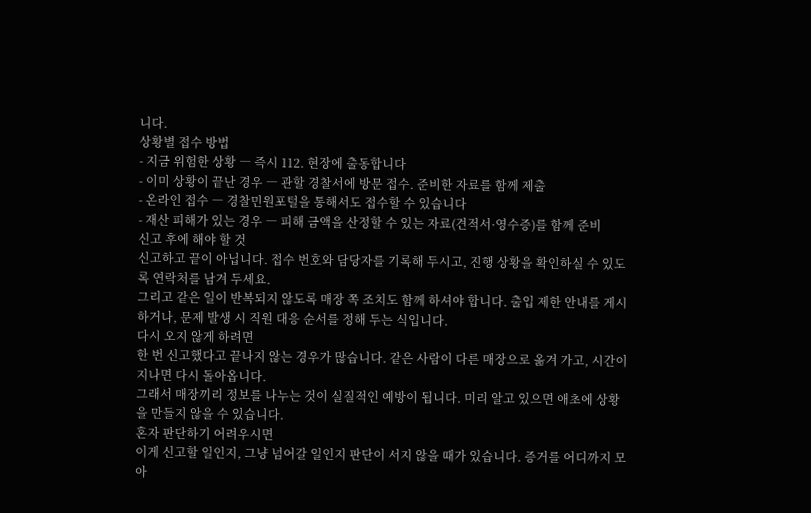니다.
상황별 접수 방법
- 지금 위험한 상황 ― 즉시 112. 현장에 출동합니다
- 이미 상황이 끝난 경우 ― 관할 경찰서에 방문 접수. 준비한 자료를 함께 제출
- 온라인 접수 ― 경찰민원포털을 통해서도 접수할 수 있습니다
- 재산 피해가 있는 경우 ― 피해 금액을 산정할 수 있는 자료(견적서·영수증)를 함께 준비
신고 후에 해야 할 것
신고하고 끝이 아닙니다. 접수 번호와 담당자를 기록해 두시고, 진행 상황을 확인하실 수 있도록 연락처를 남겨 두세요.
그리고 같은 일이 반복되지 않도록 매장 쪽 조치도 함께 하셔야 합니다. 출입 제한 안내를 게시하거나, 문제 발생 시 직원 대응 순서를 정해 두는 식입니다.
다시 오지 않게 하려면
한 번 신고했다고 끝나지 않는 경우가 많습니다. 같은 사람이 다른 매장으로 옮겨 가고, 시간이 지나면 다시 돌아옵니다.
그래서 매장끼리 정보를 나누는 것이 실질적인 예방이 됩니다. 미리 알고 있으면 애초에 상황을 만들지 않을 수 있습니다.
혼자 판단하기 어려우시면
이게 신고할 일인지, 그냥 넘어갈 일인지 판단이 서지 않을 때가 있습니다. 증거를 어디까지 모아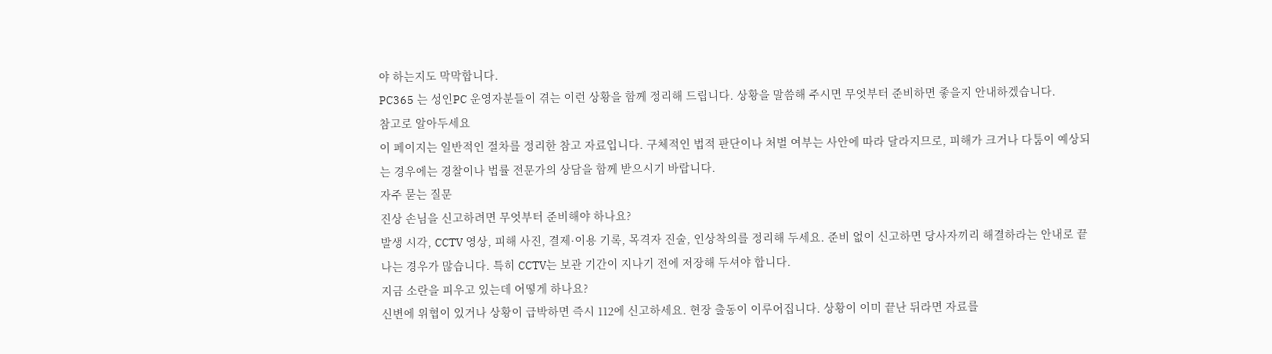야 하는지도 막막합니다.
PC365 는 성인PC 운영자분들이 겪는 이런 상황을 함께 정리해 드립니다. 상황을 말씀해 주시면 무엇부터 준비하면 좋을지 안내하겠습니다.
참고로 알아두세요
이 페이지는 일반적인 절차를 정리한 참고 자료입니다. 구체적인 법적 판단이나 처벌 여부는 사안에 따라 달라지므로, 피해가 크거나 다툼이 예상되는 경우에는 경찰이나 법률 전문가의 상담을 함께 받으시기 바랍니다.
자주 묻는 질문
진상 손님을 신고하려면 무엇부터 준비해야 하나요?
발생 시각, CCTV 영상, 피해 사진, 결제·이용 기록, 목격자 진술, 인상착의를 정리해 두세요. 준비 없이 신고하면 당사자끼리 해결하라는 안내로 끝나는 경우가 많습니다. 특히 CCTV는 보관 기간이 지나기 전에 저장해 두셔야 합니다.
지금 소란을 피우고 있는데 어떻게 하나요?
신변에 위협이 있거나 상황이 급박하면 즉시 112에 신고하세요. 현장 출동이 이루어집니다. 상황이 이미 끝난 뒤라면 자료를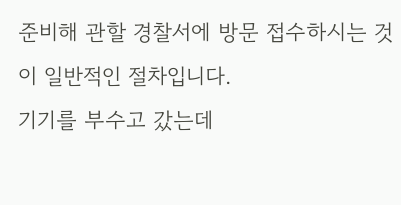준비해 관할 경찰서에 방문 접수하시는 것이 일반적인 절차입니다.
기기를 부수고 갔는데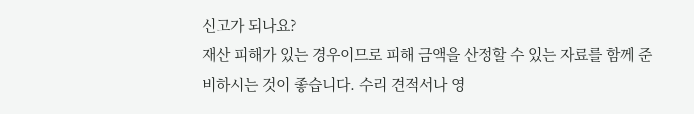신고가 되나요?
재산 피해가 있는 경우이므로 피해 금액을 산정할 수 있는 자료를 함께 준비하시는 것이 좋습니다. 수리 견적서나 영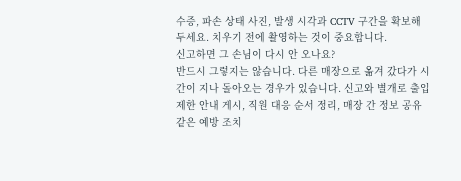수증, 파손 상태 사진, 발생 시각과 CCTV 구간을 확보해 두세요. 치우기 전에 촬영하는 것이 중요합니다.
신고하면 그 손님이 다시 안 오나요?
반드시 그렇지는 않습니다. 다른 매장으로 옮겨 갔다가 시간이 지나 돌아오는 경우가 있습니다. 신고와 별개로 출입 제한 안내 게시, 직원 대응 순서 정리, 매장 간 정보 공유 같은 예방 조치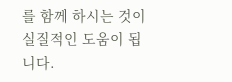를 함께 하시는 것이 실질적인 도움이 됩니다.